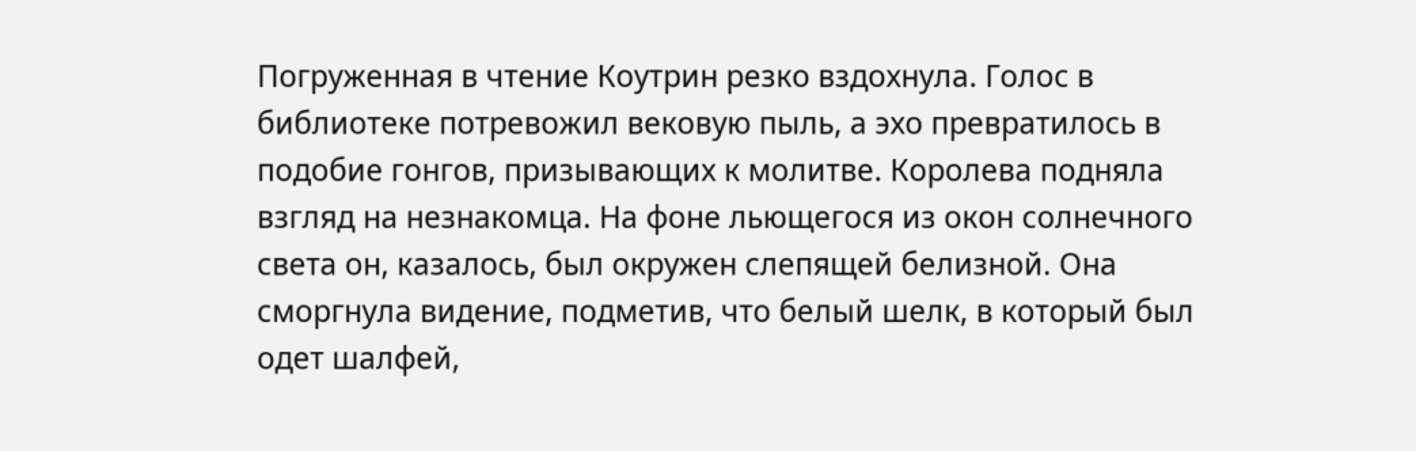Погруженная в чтение Коутрин резко вздохнула. Голос в библиотеке потревожил вековую пыль, а эхо превратилось в подобие гонгов, призывающих к молитве. Королева подняла взгляд на незнакомца. На фоне льющегося из окон солнечного света он, казалось, был окружен слепящей белизной. Она сморгнула видение, подметив, что белый шелк, в который был одет шалфей,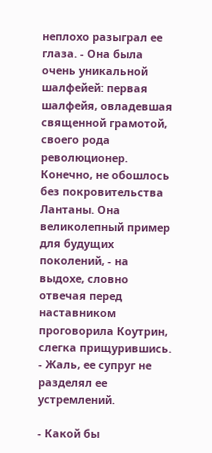неплохо разыграл ее глаза. - Она была очень уникальной шалфейей: первая шалфейя, овладевшая священной грамотой, своего рода революционер. Конечно, не обошлось без покровительства Лантаны. Она великолепный пример для будущих поколений, - на выдохе, словно отвечая перед наставником проговорила Коутрин, слегка прищурившись. - Жаль, ее супруг не разделял ее устремлений.

- Какой бы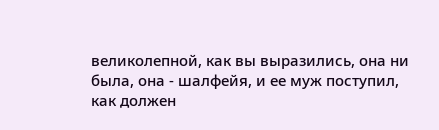великолепной, как вы выразились, она ни была, она - шалфейя, и ее муж поступил, как должен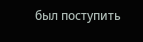был поступить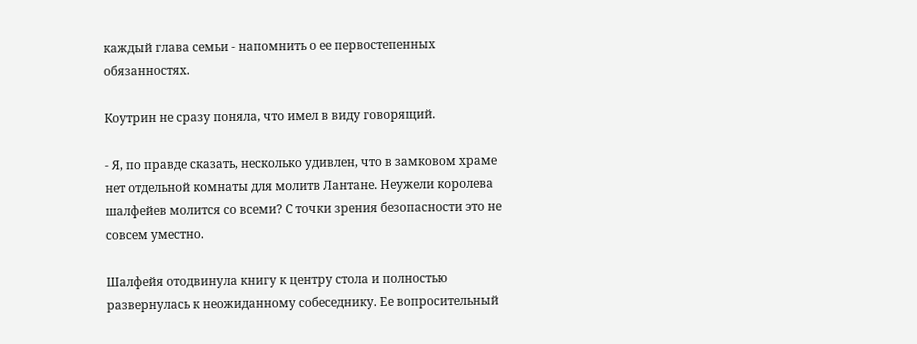каждый глава семьи - напомнить о ее первостепенных обязанностях.

Коутрин не сразу поняла, что имел в виду говорящий.

- Я, по правде сказать, несколько удивлен, что в замковом храме нет отдельной комнаты для молитв Лантане. Неужели королева шалфейев молится со всеми? С точки зрения безопасности это не совсем уместно.

Шалфейя отодвинула книгу к центру стола и полностью развернулась к неожиданному собеседнику. Ее вопросительный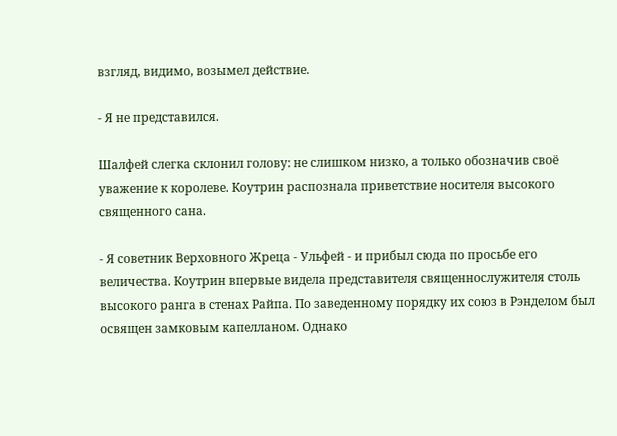взгляд, видимо, возымел действие.

- Я не представился.

Шалфей слегка склонил голову: не слишком низко, а только обозначив своё уважение к королеве. Коутрин распознала приветствие носителя высокого священного сана.

- Я советник Верховного Жреца - Ульфей - и прибыл сюда по просьбе его величества. Коутрин впервые видела представителя священнослужителя столь высокого ранга в стенах Райпа. По заведенному порядку их союз в Рэнделом был освящен замковым капелланом. Однако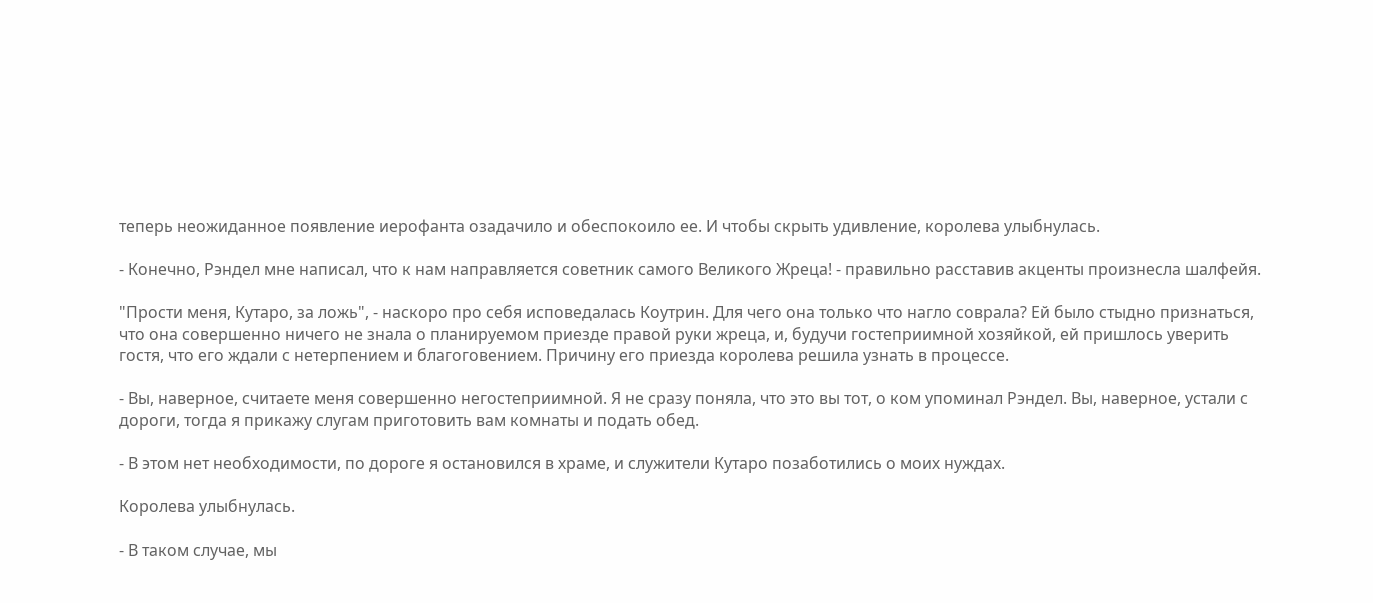теперь неожиданное появление иерофанта озадачило и обеспокоило ее. И чтобы скрыть удивление, королева улыбнулась.

- Конечно, Рэндел мне написал, что к нам направляется советник самого Великого Жреца! - правильно расставив акценты произнесла шалфейя.

"Прости меня, Кутаро, за ложь", - наскоро про себя исповедалась Коутрин. Для чего она только что нагло соврала? Ей было стыдно признаться, что она совершенно ничего не знала о планируемом приезде правой руки жреца, и, будучи гостеприимной хозяйкой, ей пришлось уверить гостя, что его ждали с нетерпением и благоговением. Причину его приезда королева решила узнать в процессе.

- Вы, наверное, считаете меня совершенно негостеприимной. Я не сразу поняла, что это вы тот, о ком упоминал Рэндел. Вы, наверное, устали с дороги, тогда я прикажу слугам приготовить вам комнаты и подать обед.

- В этом нет необходимости, по дороге я остановился в храме, и служители Кутаро позаботились о моих нуждах.

Королева улыбнулась.

- В таком случае, мы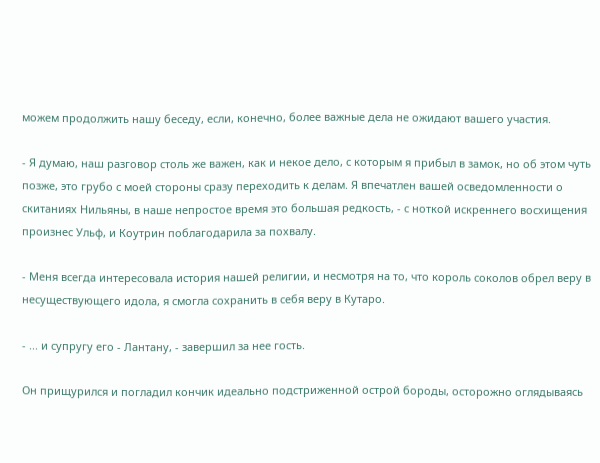можем продолжить нашу беседу, если, конечно, более важные дела не ожидают вашего участия.

- Я думаю, наш разговор столь же важен, как и некое дело, с которым я прибыл в замок, но об этом чуть позже, это грубо с моей стороны сразу переходить к делам. Я впечатлен вашей осведомленности о скитаниях Нильяны, в наше непростое время это большая редкость, - с ноткой искреннего восхищения произнес Ульф, и Коутрин поблагодарила за похвалу.

- Меня всегда интересовала история нашей религии, и несмотря на то, что король соколов обрел веру в несуществующего идола, я смогла сохранить в себя веру в Кутаро.

- ... и супругу его - Лантану, - завершил за нее гость.

Он прищурился и погладил кончик идеально подстриженной острой бороды, осторожно оглядываясь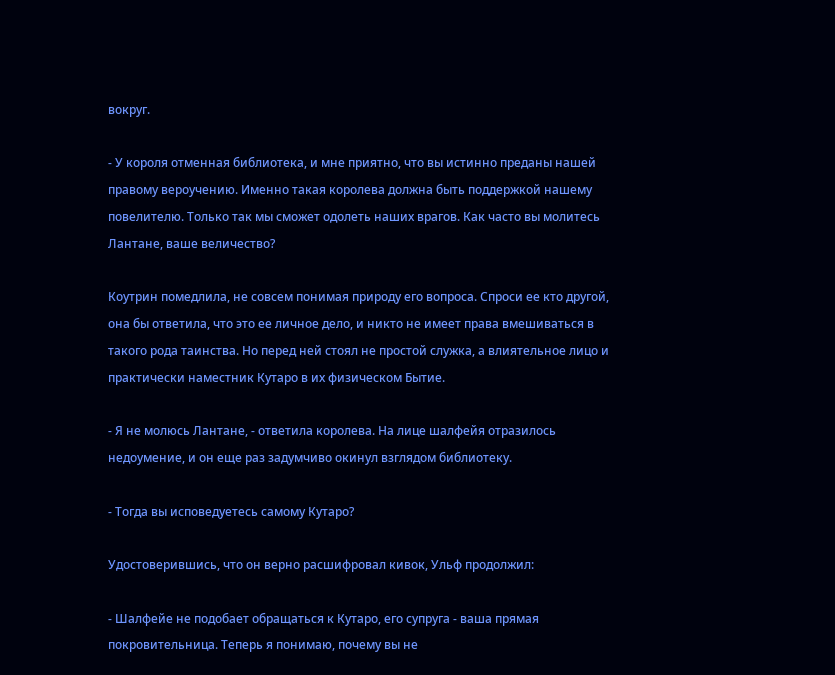вокруг.

- У короля отменная библиотека, и мне приятно, что вы истинно преданы нашей правому вероучению. Именно такая королева должна быть поддержкой нашему повелителю. Только так мы сможет одолеть наших врагов. Как часто вы молитесь Лантане, ваше величество?

Коутрин помедлила, не совсем понимая природу его вопроса. Спроси ее кто другой, она бы ответила, что это ее личное дело, и никто не имеет права вмешиваться в такого рода таинства. Но перед ней стоял не простой служка, а влиятельное лицо и практически наместник Кутаро в их физическом Бытие.

- Я не молюсь Лантане, - ответила королева. На лице шалфейя отразилось недоумение, и он еще раз задумчиво окинул взглядом библиотеку.

- Тогда вы исповедуетесь самому Кутаро?

Удостоверившись, что он верно расшифровал кивок, Ульф продолжил:

- Шалфейе не подобает обращаться к Кутаро, его супруга - ваша прямая покровительница. Теперь я понимаю, почему вы не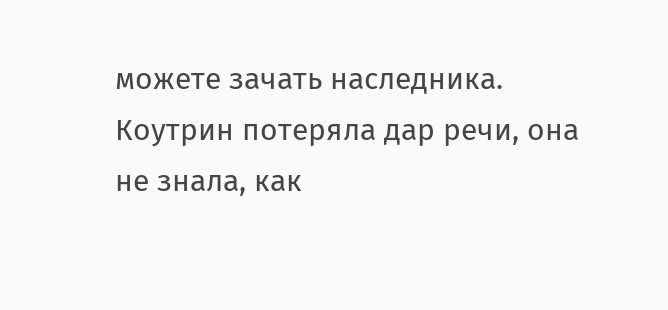можете зачать наследника. Коутрин потеряла дар речи, она не знала, как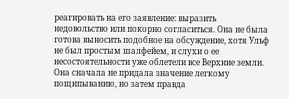реагировать на его заявление: выразить недовольство или покорно согласиться. Она не была готова выносить подобное на обсуждение, хотя Ульф не был простым шалфейем, и слухи о ее несостоятельности уже облетели все Верхние земли. Она сначала не придала значение легкому пощипыванию, но затем правда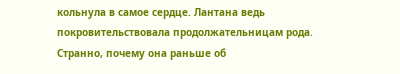кольнула в самое сердце. Лантана ведь покровительствовала продолжательницам рода. Странно, почему она раньше об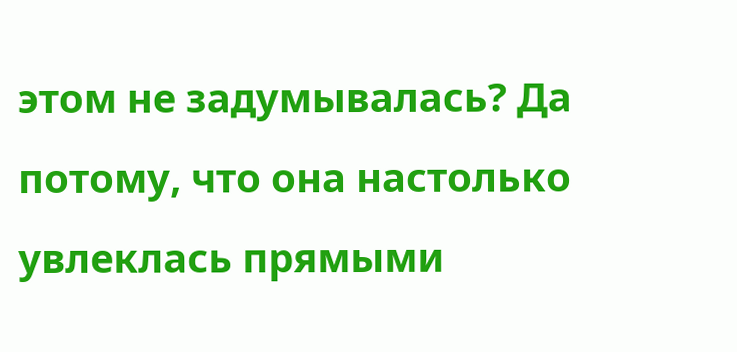этом не задумывалась? Да потому, что она настолько увлеклась прямыми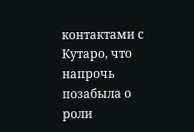контактами с Кутаро, что напрочь позабыла о роли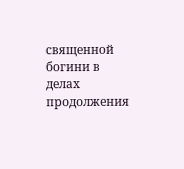священной богини в делах продолжения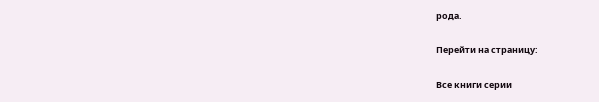рода.

Перейти на страницу:

Все книги серии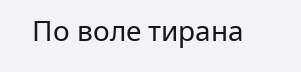По воле тирана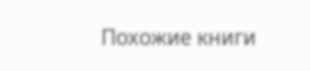Похожие книги